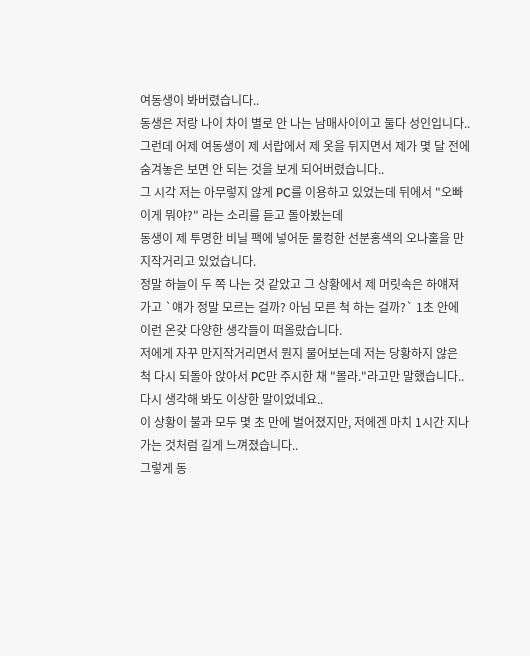여동생이 봐버렸습니다..
동생은 저랑 나이 차이 별로 안 나는 남매사이이고 둘다 성인입니다..
그런데 어제 여동생이 제 서랍에서 제 옷을 뒤지면서 제가 몇 달 전에 숨겨놓은 보면 안 되는 것을 보게 되어버렸습니다..
그 시각 저는 아무렇지 않게 PC를 이용하고 있었는데 뒤에서 "오빠 이게 뭐야?" 라는 소리를 듣고 돌아봤는데
동생이 제 투명한 비닐 팩에 넣어둔 물컹한 선분홍색의 오나홀을 만지작거리고 있었습니다.
정말 하늘이 두 쪽 나는 것 같았고 그 상황에서 제 머릿속은 하얘져 가고 `얘가 정말 모르는 걸까? 아님 모른 척 하는 걸까?` 1초 안에 이런 온갖 다양한 생각들이 떠올랐습니다.
저에게 자꾸 만지작거리면서 뭔지 물어보는데 저는 당황하지 않은 척 다시 되돌아 앉아서 PC만 주시한 채 "몰라."라고만 말했습니다..
다시 생각해 봐도 이상한 말이었네요..
이 상황이 불과 모두 몇 초 만에 벌어졌지만, 저에겐 마치 1시간 지나가는 것처럼 길게 느껴졌습니다..
그렇게 동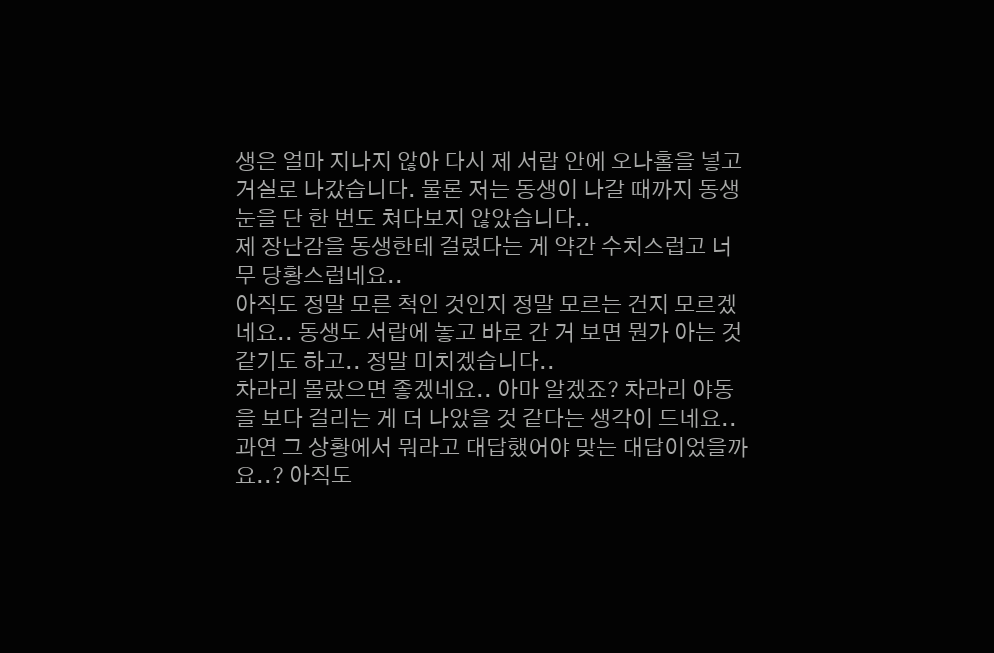생은 얼마 지나지 않아 다시 제 서랍 안에 오나홀을 넣고 거실로 나갔습니다. 물론 저는 동생이 나갈 때까지 동생 눈을 단 한 번도 쳐다보지 않았습니다..
제 장난감을 동생한테 걸렸다는 게 약간 수치스럽고 너무 당황스럽네요..
아직도 정말 모른 척인 것인지 정말 모르는 건지 모르겠네요.. 동생도 서랍에 놓고 바로 간 거 보면 뭔가 아는 것 같기도 하고.. 정말 미치겠습니다..
차라리 몰랐으면 좋겠네요.. 아마 알겠죠? 차라리 야동을 보다 걸리는 게 더 나았을 것 같다는 생각이 드네요..
과연 그 상황에서 뭐라고 대답했어야 맞는 대답이었을까요..? 아직도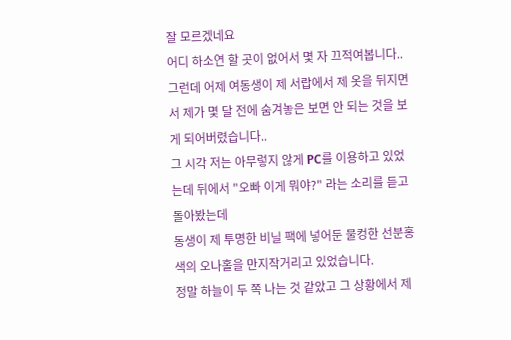잘 모르겠네요
어디 하소연 할 곳이 없어서 몇 자 끄적여봅니다..
그런데 어제 여동생이 제 서랍에서 제 옷을 뒤지면서 제가 몇 달 전에 숨겨놓은 보면 안 되는 것을 보게 되어버렸습니다..
그 시각 저는 아무렇지 않게 PC를 이용하고 있었는데 뒤에서 "오빠 이게 뭐야?" 라는 소리를 듣고 돌아봤는데
동생이 제 투명한 비닐 팩에 넣어둔 물컹한 선분홍색의 오나홀을 만지작거리고 있었습니다.
정말 하늘이 두 쪽 나는 것 같았고 그 상황에서 제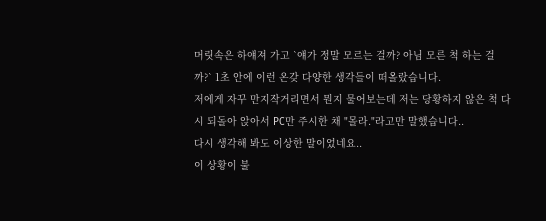머릿속은 하얘져 가고 `얘가 정말 모르는 걸까? 아님 모른 척 하는 걸까?` 1초 안에 이런 온갖 다양한 생각들이 떠올랐습니다.
저에게 자꾸 만지작거리면서 뭔지 물어보는데 저는 당황하지 않은 척 다시 되돌아 앉아서 PC만 주시한 채 "몰라."라고만 말했습니다..
다시 생각해 봐도 이상한 말이었네요..
이 상황이 불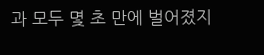과 모두 몇 초 만에 벌어졌지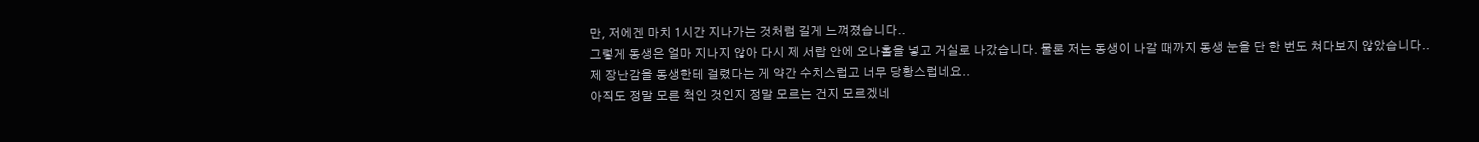만, 저에겐 마치 1시간 지나가는 것처럼 길게 느껴졌습니다..
그렇게 동생은 얼마 지나지 않아 다시 제 서랍 안에 오나홀을 넣고 거실로 나갔습니다. 물론 저는 동생이 나갈 때까지 동생 눈을 단 한 번도 쳐다보지 않았습니다..
제 장난감을 동생한테 걸렸다는 게 약간 수치스럽고 너무 당황스럽네요..
아직도 정말 모른 척인 것인지 정말 모르는 건지 모르겠네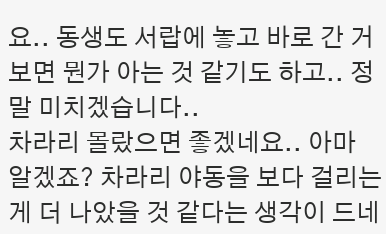요.. 동생도 서랍에 놓고 바로 간 거 보면 뭔가 아는 것 같기도 하고.. 정말 미치겠습니다..
차라리 몰랐으면 좋겠네요.. 아마 알겠죠? 차라리 야동을 보다 걸리는 게 더 나았을 것 같다는 생각이 드네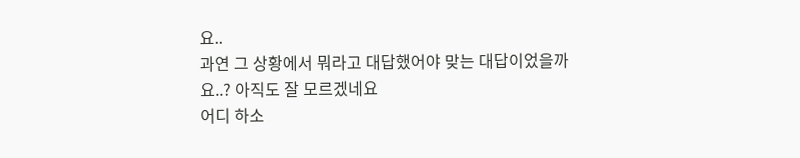요..
과연 그 상황에서 뭐라고 대답했어야 맞는 대답이었을까요..? 아직도 잘 모르겠네요
어디 하소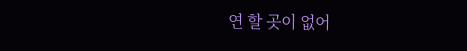연 할 곳이 없어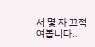서 몇 자 끄적여봅니다..